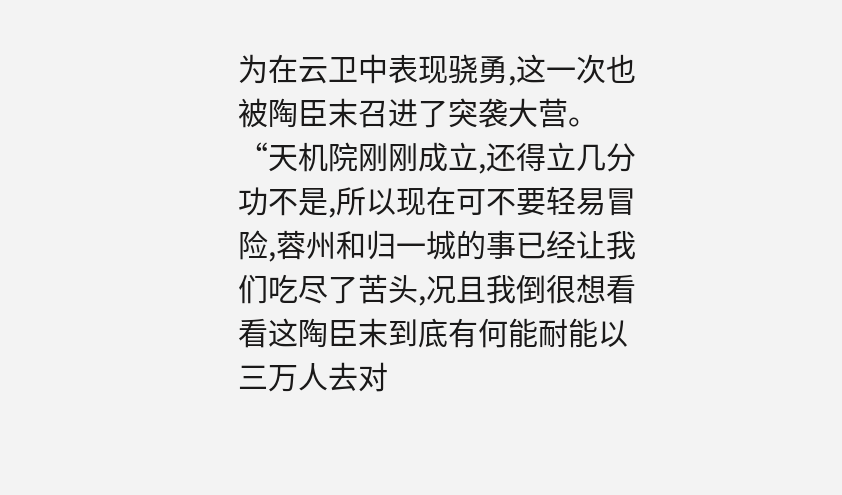为在云卫中表现骁勇,这一次也被陶臣末召进了突袭大营。
“天机院刚刚成立,还得立几分功不是,所以现在可不要轻易冒险,蓉州和归一城的事已经让我们吃尽了苦头,况且我倒很想看看这陶臣末到底有何能耐能以三万人去对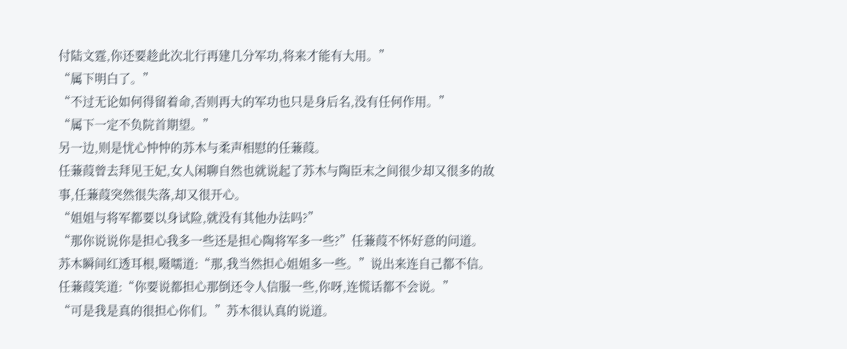付陆文霆,你还要趁此次北行再建几分军功,将来才能有大用。”
“属下明白了。”
“不过无论如何得留着命,否则再大的军功也只是身后名,没有任何作用。”
“属下一定不负院首期望。”
另一边,则是忧心忡忡的苏木与柔声相慰的任蒹葭。
任蒹葭曾去拜见王妃,女人闲聊自然也就说起了苏木与陶臣末之间很少却又很多的故事,任蒹葭突然很失落,却又很开心。
“姐姐与将军都要以身试险,就没有其他办法吗?”
“那你说说你是担心我多一些还是担心陶将军多一些?”任蒹葭不怀好意的问道。
苏木瞬间红透耳根,嗫嚅道:“那,我当然担心姐姐多一些。”说出来连自己都不信。
任蒹葭笑道:“你要说都担心那倒还令人信服一些,你呀,连慌话都不会说。”
“可是我是真的很担心你们。”苏木很认真的说道。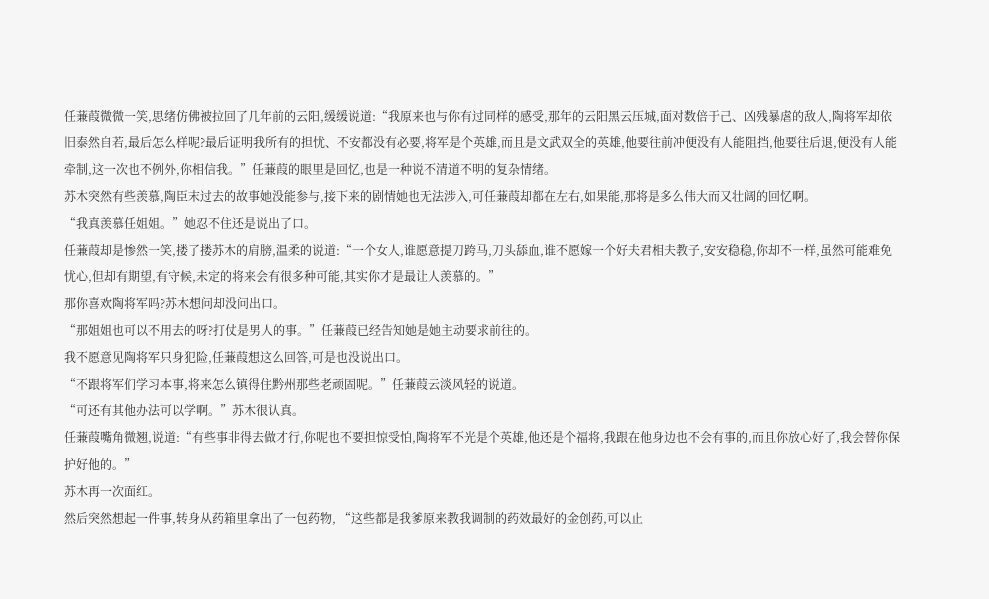任蒹葭微微一笑,思绪仿佛被拉回了几年前的云阳,缓缓说道:“我原来也与你有过同样的感受,那年的云阳黑云压城,面对数倍于己、凶残暴虐的敌人,陶将军却依旧泰然自若,最后怎么样呢?最后证明我所有的担忧、不安都没有必要,将军是个英雄,而且是文武双全的英雄,他要往前冲便没有人能阻挡,他要往后退,便没有人能牵制,这一次也不例外,你相信我。”任蒹葭的眼里是回忆,也是一种说不清道不明的复杂情绪。
苏木突然有些羡慕,陶臣末过去的故事她没能参与,接下来的剧情她也无法涉入,可任蒹葭却都在左右,如果能,那将是多么伟大而又壮阔的回忆啊。
“我真羡慕任姐姐。”她忍不住还是说出了口。
任蒹葭却是惨然一笑,搂了搂苏木的肩膀,温柔的说道:“一个女人,谁愿意提刀跨马,刀头舔血,谁不愿嫁一个好夫君相夫教子,安安稳稳,你却不一样,虽然可能难免忧心,但却有期望,有守候,未定的将来会有很多种可能,其实你才是最让人羡慕的。”
那你喜欢陶将军吗?苏木想问却没问出口。
“那姐姐也可以不用去的呀?打仗是男人的事。”任蒹葭已经告知她是她主动要求前往的。
我不愿意见陶将军只身犯险,任蒹葭想这么回答,可是也没说出口。
“不跟将军们学习本事,将来怎么镇得住黔州那些老顽固呢。”任蒹葭云淡风轻的说道。
“可还有其他办法可以学啊。”苏木很认真。
任蒹葭嘴角微翘,说道:“有些事非得去做才行,你呢也不要担惊受怕,陶将军不光是个英雄,他还是个福将,我跟在他身边也不会有事的,而且你放心好了,我会替你保护好他的。”
苏木再一次面红。
然后突然想起一件事,转身从药箱里拿出了一包药物, “这些都是我爹原来教我调制的药效最好的金创药,可以止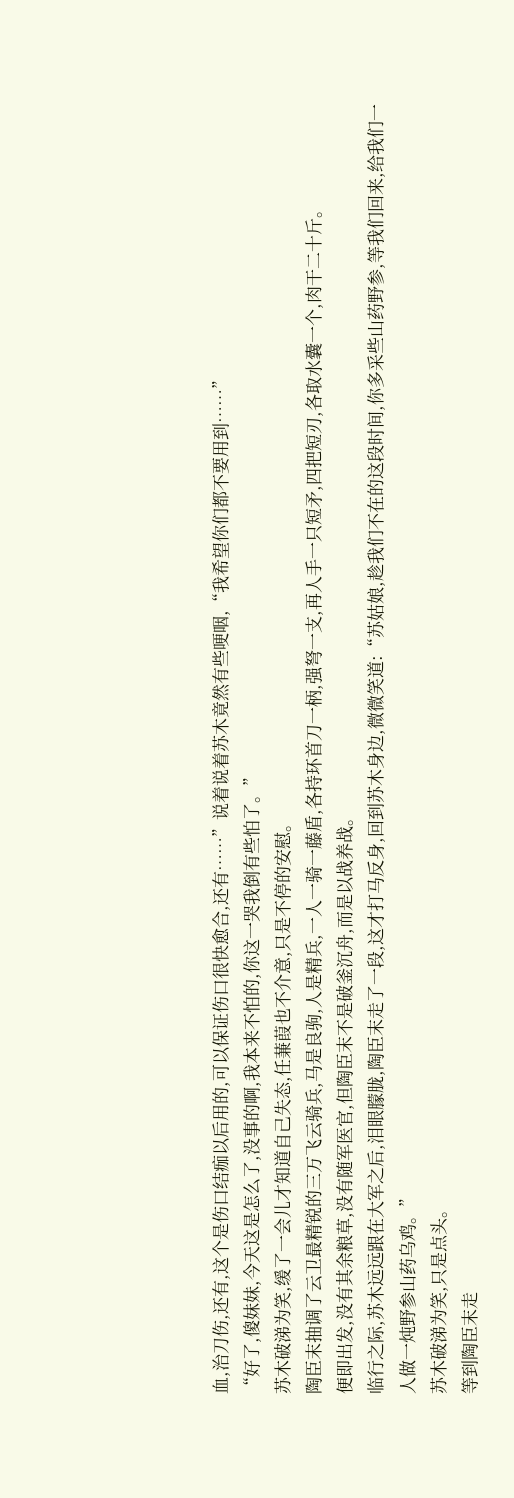血,治刀伤,还有,这个是伤口结痂以后用的,可以保证伤口很快愈合,还有……”说着说着苏木竟然有些哽咽,“我希望你们都不要用到……”
“好了,傻妹妹,今天这是怎么了,没事的啊,我本来不怕的,你这一哭我倒有些怕了。”
苏木破涕为笑,缓了一会儿才知道自己失态,任蒹葭也不介意,只是不停的安慰。
陶臣末抽调了云卫最精锐的三万飞云骑兵,马是良驹,人是精兵,一人一骑一藤盾,各持环首刀一柄,强弩一支,再人手一只短矛,四把短刃,各取水囊一个,肉干二十斤。
便即出发,没有其余粮草,没有随军医官,但陶臣末不是破釜沉舟,而是以战养战。
临行之际,苏木远远跟在大军之后,泪眼朦胧,陶臣末走了一段,这才打马反身,回到苏木身边,微微笑道:“苏姑娘,趁我们不在的这段时间,你多采些山药野参,等我们回来,给我们一人做一炖野参山药乌鸡。”
苏木破涕为笑,只是点头。
等到陶臣末走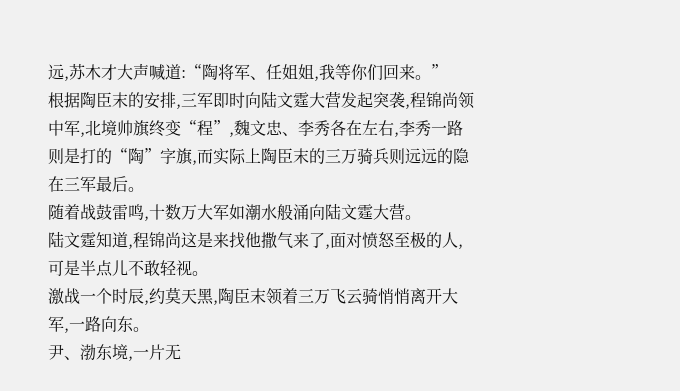远,苏木才大声喊道:“陶将军、任姐姐,我等你们回来。”
根据陶臣末的安排,三军即时向陆文霆大营发起突袭,程锦尚领中军,北境帅旗终变“程”,魏文忠、李秀各在左右,李秀一路则是打的“陶”字旗,而实际上陶臣末的三万骑兵则远远的隐在三军最后。
随着战鼓雷鸣,十数万大军如潮水般涌向陆文霆大营。
陆文霆知道,程锦尚这是来找他撒气来了,面对愤怒至极的人,可是半点儿不敢轻视。
激战一个时辰,约莫天黑,陶臣末领着三万飞云骑悄悄离开大军,一路向东。
尹、渤东境,一片无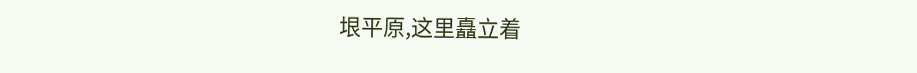垠平原,这里矗立着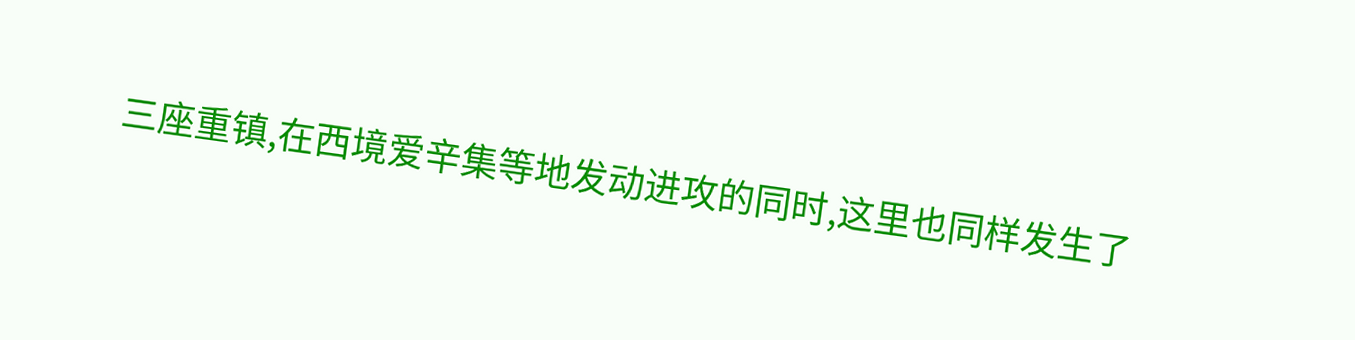三座重镇,在西境爱辛集等地发动进攻的同时,这里也同样发生了